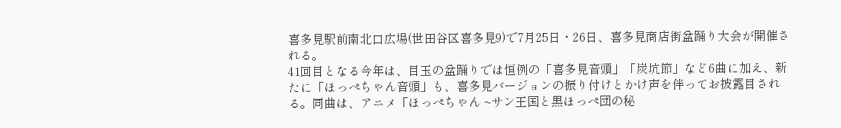喜多見駅前南北口広場(世田谷区喜多見9)で7月25日・26日、喜多見商店街盆踊り大会が開催される。
41回目となる今年は、目玉の盆踊りでは恒例の「喜多見音頭」「炭坑節」など6曲に加え、新たに「ほっぺちゃん音頭」も、喜多見バージョンの振り付けとかけ声を伴ってお披露目される。同曲は、アニメ「ほっぺちゃん ~サン王国と黒ほっぺ団の秘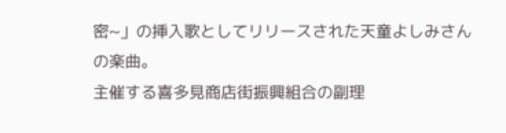密~」の挿入歌としてリリースされた天童よしみさんの楽曲。
主催する喜多見商店街振興組合の副理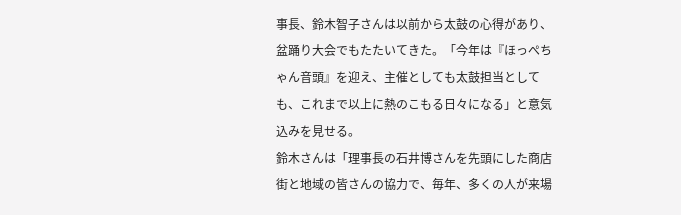事長、鈴木智子さんは以前から太鼓の心得があり、盆踊り大会でもたたいてきた。「今年は『ほっぺちゃん音頭』を迎え、主催としても太鼓担当としても、これまで以上に熱のこもる日々になる」と意気込みを見せる。
鈴木さんは「理事長の石井博さんを先頭にした商店街と地域の皆さんの協力で、毎年、多くの人が来場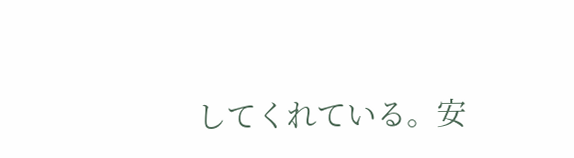してくれている。安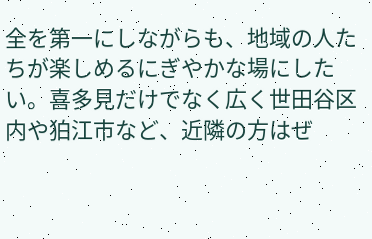全を第一にしながらも、地域の人たちが楽しめるにぎやかな場にしたい。喜多見だけでなく広く世田谷区内や狛江市など、近隣の方はぜ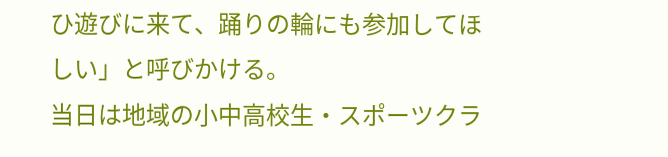ひ遊びに来て、踊りの輪にも参加してほしい」と呼びかける。
当日は地域の小中高校生・スポーツクラ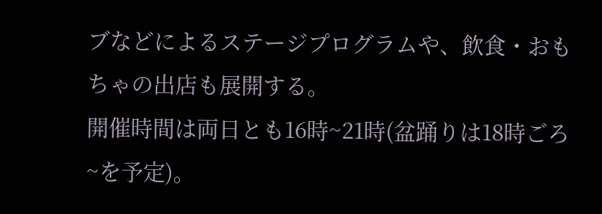ブなどによるステージプログラムや、飲食・おもちゃの出店も展開する。
開催時間は両日とも16時~21時(盆踊りは18時ごろ~を予定)。